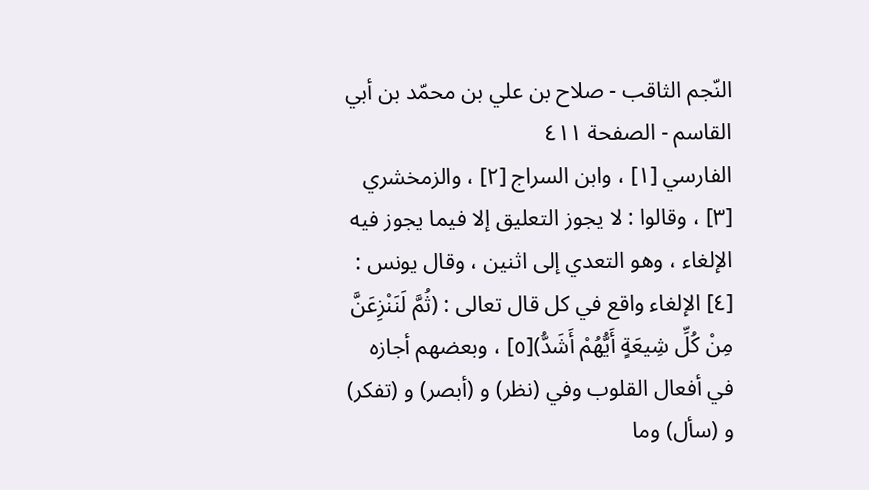النّجم الثاقب - صلاح بن علي بن محمّد بن أبي القاسم - الصفحة ٤١١
الفارسي [١] ، وابن السراج [٢] ، والزمخشري [٣] ، وقالوا : لا يجوز التعليق إلا فيما يجوز فيه الإلغاء ، وهو التعدي إلى اثنين ، وقال يونس : [٤] الإلغاء واقع في كل قال تعالى : (ثُمَّ لَنَنْزِعَنَّ مِنْ كُلِّ شِيعَةٍ أَيُّهُمْ أَشَدُّ)[٥] ، وبعضهم أجازه في أفعال القلوب وفي (نظر) و (أبصر) و (تفكر) و (سأل) وما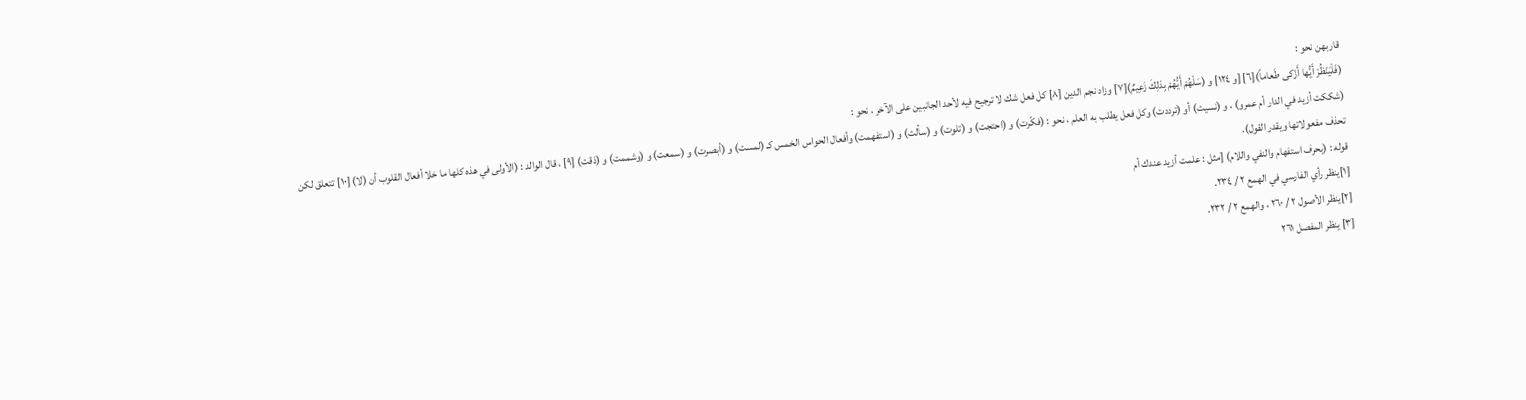قاربهن نحو :
(فَلْيَنْظُرْ أَيُّها أَزْكى طَعاماً)[٦] [و ١٢٤] و (سَلْهُمْ أَيُّهُمْ بِذلِكَ زَعِيمٌ)[٧] وزاد نجم الدين [٨] كل فعل شك لا ترجيح فيه لأحد الجانبين على الآخر ، نحو :
(شككت أزيد في الدار أم عمرو) ، و (نسيت) أو (ترددت) وكل فعل يطلب به العلم ، نحو : (فكّرت) و (احتجت) و (تلوت) و (سألت) و (استفهمت) وأفعال الحواس الخمس كـ (لمست) و (أبصرت) و (سمعت) و (وشممت) و (ذقت) [٩] ، قال الوالد : (الأولى في هذه كلها ما خلا أفعال القلوب أن (لا) [١٠] تتعلق لكن تحذف مفعولاتها ويقدر القول).
قوله : (بحرف استفهام والنفي واللام) [مثل : علمت أزيد عندك أم
[١]ينظر رأي الفارسي في الهمع ٢ / ٢٣٤.
[٢]ينظر الأصول ٢ / ٢٦٠ ، والهمع ٢ / ٢٣٢.
[٣] ينظر المفصل ٢٦١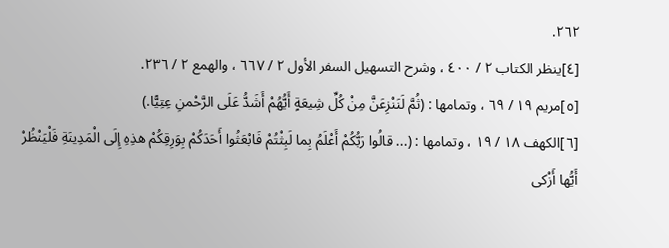٢٦٢.
[٤]ينظر الكتاب ٢ / ٤٠٠ ، وشرح التسهيل السفر الأول ٢ / ٦٦٧ ، والهمع ٢ / ٢٣٦.
[٥]مريم ١٩ / ٦٩ ، وتمامها : (ثُمَّ لَنَنْزِعَنَّ مِنْ كُلِّ شِيعَةٍ أَيُّهُمْ أَشَدُّ عَلَى الرَّحْمنِ عِتِيًّا.)
[٦]الكهف ١٨ / ١٩ ، وتمامها : (... قالُوا رَبُّكُمْ أَعْلَمُ بِما لَبِثْتُمْ فَابْعَثُوا أَحَدَكُمْ بِوَرِقِكُمْ هذِهِ إِلَى الْمَدِينَةِ فَلْيَنْظُرْ أَيُّها أَزْكى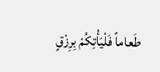طَعاماً فَلْيَأْتِكُمْ بِرِزْقٍ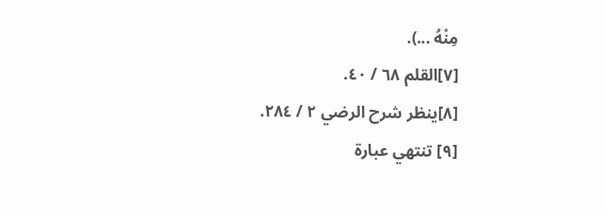مِنْهُ ...).
[٧]القلم ٦٨ / ٤٠.
[٨]ينظر شرح الرضي ٢ / ٢٨٤.
[٩] تنتهي عبارة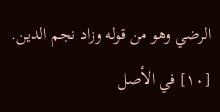الرضي وهو من قوله وزاد نجم الدين.
[١٠] في الأصل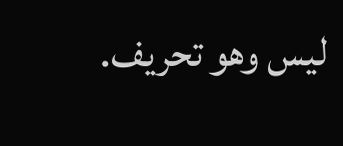ليس وهو تحريف.